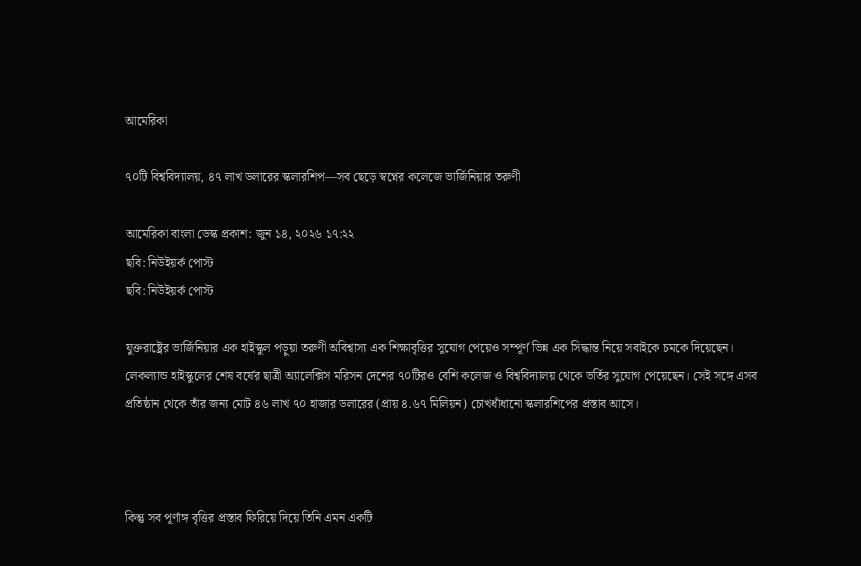আমেরিকা

৭০টি বিশ্ববিদ্যালয়, ৪৭ লাখ ডলারের স্কলারশিপ—সব ছেড়ে স্বপ্নের কলেজে ভার্জিনিয়ার তরুণী

আমেরিকা বাংলা ডেস্ক প্রকাশ: জুন ১৪, ২০২৬ ১৭:২২
ছবি: নিউইয়র্ক পোস্ট
ছবি: নিউইয়র্ক পোস্ট

যুক্তরাষ্ট্রের ভার্জিনিয়ার এক হাইস্কুল পড়ুয়া তরুণী অবিশ্বাস্য এক শিক্ষাবৃত্তির সুযোগ পেয়েও সম্পূর্ণ ভিন্ন এক সিদ্ধান্ত নিয়ে সবাইকে চমকে দিয়েছেন। লেকল্যান্ড হাইস্কুলের শেষ বর্ষের ছাত্রী অ্যালেক্সিস মরিসন দেশের ৭০টিরও বেশি কলেজ ও বিশ্ববিদ্যালয় থেকে ভর্তির সুযোগ পেয়েছেন। সেই সঙ্গে এসব প্রতিষ্ঠান থেকে তাঁর জন্য মোট ৪৬ লাখ ৭০ হাজার ডলারের (প্রায় ৪.৬৭ মিলিয়ন) চোখধাঁধানো স্কলারশিপের প্রস্তাব আসে।



কিন্তু সব পূর্ণাঙ্গ বৃত্তির প্রস্তাব ফিরিয়ে দিয়ে তিনি এমন একটি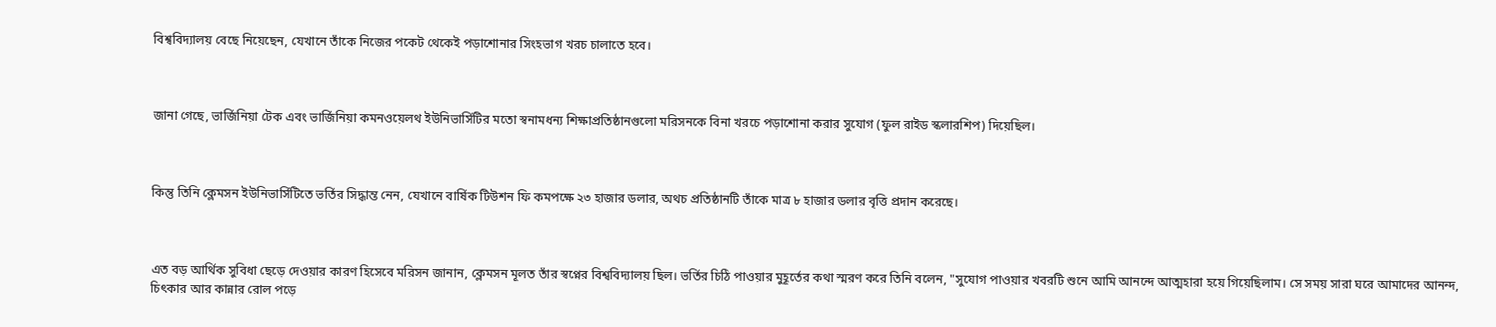বিশ্ববিদ্যালয় বেছে নিয়েছেন, যেখানে তাঁকে নিজের পকেট থেকেই পড়াশোনার সিংহভাগ খরচ চালাতে হবে।



জানা গেছে, ভার্জিনিয়া টেক এবং ভার্জিনিয়া কমনওয়েলথ ইউনিভার্সিটির মতো স্বনামধন্য শিক্ষাপ্রতিষ্ঠানগুলো মরিসনকে বিনা খরচে পড়াশোনা করার সুযোগ (ফুল রাইড স্কলারশিপ) দিয়েছিল।



কিন্তু তিনি ক্লেমসন ইউনিভার্সিটিতে ভর্তির সিদ্ধান্ত নেন, যেখানে বার্ষিক টিউশন ফি কমপক্ষে ২৩ হাজার ডলার, অথচ প্রতিষ্ঠানটি তাঁকে মাত্র ৮ হাজার ডলার বৃত্তি প্রদান করেছে।



এত বড় আর্থিক সুবিধা ছেড়ে দেওয়ার কারণ হিসেবে মরিসন জানান, ক্লেমসন মূলত তাঁর স্বপ্নের বিশ্ববিদ্যালয় ছিল। ভর্তির চিঠি পাওয়ার মুহূর্তের কথা স্মরণ করে তিনি বলেন, "সুযোগ পাওয়ার খবরটি শুনে আমি আনন্দে আত্মহারা হয়ে গিয়েছিলাম। সে সময় সারা ঘরে আমাদের আনন্দ, চিৎকার আর কান্নার রোল পড়ে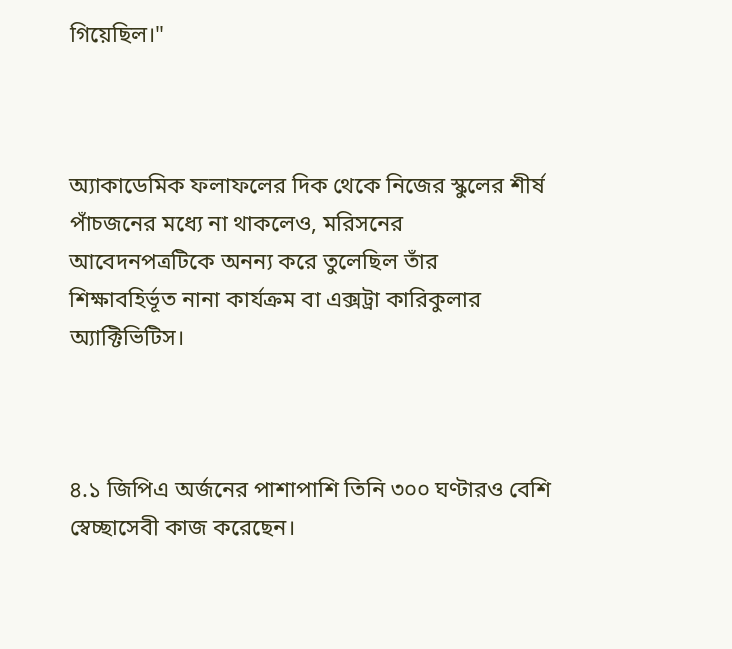গিয়েছিল।"



অ্যাকাডেমিক ফলাফলের দিক থেকে নিজের স্কুলের শীর্ষ পাঁচজনের মধ্যে না থাকলেও, মরিসনের আবেদনপত্রটিকে অনন্য করে তুলেছিল তাঁর শিক্ষাবহির্ভূত নানা কার্যক্রম বা এক্সট্রা কারিকুলার অ্যাক্টিভিটিস।



৪.১ জিপিএ অর্জনের পাশাপাশি তিনি ৩০০ ঘণ্টারও বেশি স্বেচ্ছাসেবী কাজ করেছেন।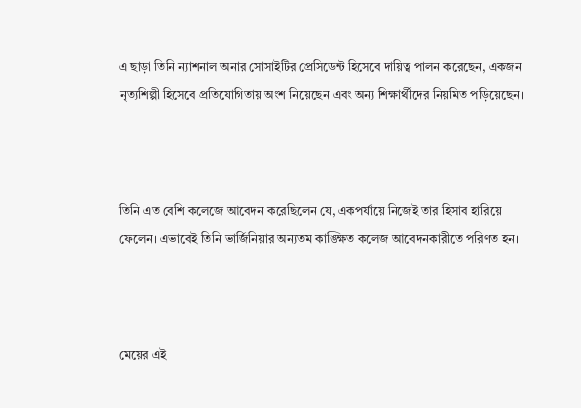এ ছাড়া তিনি ন্যাশনাল অনার সোসাইটির প্রেসিডেন্ট হিসেবে দায়িত্ব পালন করেছেন, একজন নৃত্যশিল্পী হিসেবে প্রতিযোগিতায় অংশ নিয়েছেন এবং অন্য শিক্ষার্থীদের নিয়মিত পড়িয়েছেন।



তিনি এত বেশি কলেজে আবেদন করেছিলেন যে, একপর্যায়ে নিজেই তার হিসাব হারিয়ে ফেলেন। এভাবেই তিনি ভার্জিনিয়ার অন্যতম কাঙ্ক্ষিত কলেজ আবেদনকারীতে পরিণত হন।



মেয়ের এই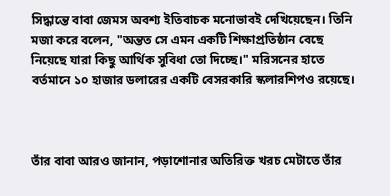সিদ্ধান্তে বাবা জেমস অবশ্য ইতিবাচক মনোভাবই দেখিয়েছেন। তিনি মজা করে বলেন, "অন্তত সে এমন একটি শিক্ষাপ্রতিষ্ঠান বেছে নিয়েছে যারা কিছু আর্থিক সুবিধা তো দিচ্ছে।" মরিসনের হাতে বর্তমানে ১০ হাজার ডলারের একটি বেসরকারি স্কলারশিপও রয়েছে।



তাঁর বাবা আরও জানান, পড়াশোনার অতিরিক্ত খরচ মেটাতে তাঁর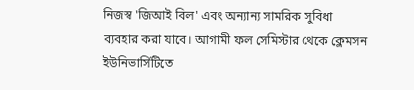নিজস্ব 'জিআই বিল' এবং অন্যান্য সামরিক সুবিধা ব্যবহার করা যাবে। আগামী ফল সেমিস্টার থেকে ক্লেমসন ইউনিভার্সিটিতে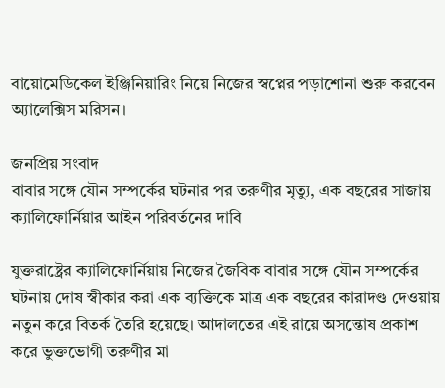বায়োমেডিকেল ইঞ্জিনিয়ারিং নিয়ে নিজের স্বপ্নের পড়াশোনা শুরু করবেন অ্যালেক্সিস মরিসন।

জনপ্রিয় সংবাদ
বাবার সঙ্গে যৌন সম্পর্কের ঘটনার পর তরুণীর মৃত্যু, এক বছরের সাজায় ক্যালিফোর্নিয়ার আইন পরিবর্তনের দাবি

যুক্তরাষ্ট্রের ক্যালিফোর্নিয়ায় নিজের জৈবিক বাবার সঙ্গে যৌন সম্পর্কের ঘটনায় দোষ স্বীকার করা এক ব্যক্তিকে মাত্র এক বছরের কারাদণ্ড দেওয়ায় নতুন করে বিতর্ক তৈরি হয়েছে। আদালতের এই রায়ে অসন্তোষ প্রকাশ করে ভুক্তভোগী তরুণীর মা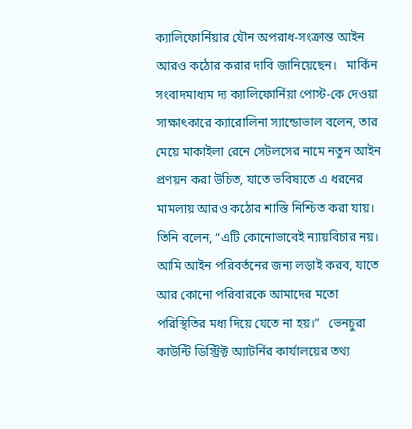ক্যালিফোর্নিয়ার যৌন অপরাধ-সংক্রান্ত আইন আরও কঠোর করার দাবি জানিয়েছেন।   মার্কিন সংবাদমাধ্যম দ্য ক্যালিফোর্নিয়া পোস্ট-কে দেওয়া সাক্ষাৎকারে ক্যারোলিনা স্যান্ডোভাল বলেন, তার মেয়ে মাকাইলা রেনে সেটলসের নামে নতুন আইন প্রণয়ন করা উচিত, যাতে ভবিষ্যতে এ ধরনের মামলায় আরও কঠোর শাস্তি নিশ্চিত করা যায়।   তিনি বলেন, “এটি কোনোভাবেই ন্যায়বিচার নয়। আমি আইন পরিবর্তনের জন্য লড়াই করব, যাতে আর কোনো পরিবারকে আমাদের মতো পরিস্থিতির মধ্য দিয়ে যেতে না হয়।”   ভেনচুরা কাউন্টি ডিস্ট্রিক্ট অ্যাটর্নির কার্যালয়ের তথ্য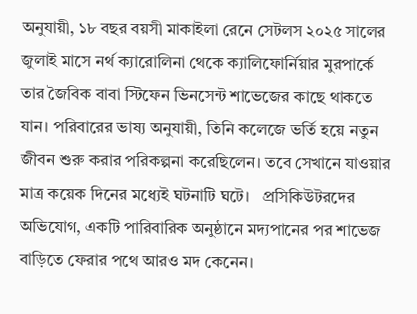অনুযায়ী, ১৮ বছর বয়সী মাকাইলা রেনে সেটলস ২০২৫ সালের জুলাই মাসে নর্থ ক্যারোলিনা থেকে ক্যালিফোর্নিয়ার মুরপার্কে তার জৈবিক বাবা স্টিফেন ভিনসেন্ট শাভেজের কাছে থাকতে যান। পরিবারের ভাষ্য অনুযায়ী, তিনি কলেজে ভর্তি হয়ে নতুন জীবন শুরু করার পরিকল্পনা করেছিলেন। তবে সেখানে যাওয়ার মাত্র কয়েক দিনের মধ্যেই ঘটনাটি ঘটে।   প্রসিকিউটরদের অভিযোগ, একটি পারিবারিক অনুষ্ঠানে মদ্যপানের পর শাভেজ বাড়িতে ফেরার পথে আরও মদ কেনেন।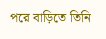পরে বাড়িতে তিনি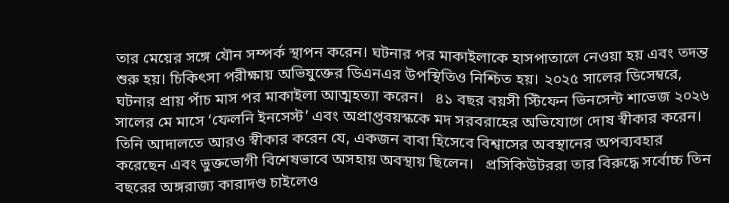তার মেয়ের সঙ্গে যৌন সম্পর্ক স্থাপন করেন। ঘটনার পর মাকাইলাকে হাসপাতালে নেওয়া হয় এবং তদন্ত শুরু হয়। চিকিৎসা পরীক্ষায় অভিযুক্তের ডিএনএর উপস্থিতিও নিশ্চিত হয়। ২০২৫ সালের ডিসেম্বরে, ঘটনার প্রায় পাঁচ মাস পর মাকাইলা আত্মহত্যা করেন।   ৪১ বছর বয়সী স্টিফেন ভিনসেন্ট শাভেজ ২০২৬ সালের মে মাসে ‘ফেলনি ইনসেস্ট’ এবং অপ্রাপ্তবয়স্ককে মদ সরবরাহের অভিযোগে দোষ স্বীকার করেন। তিনি আদালতে আরও স্বীকার করেন যে, একজন বাবা হিসেবে বিশ্বাসের অবস্থানের অপব্যবহার করেছেন এবং ভুক্তভোগী বিশেষভাবে অসহায় অবস্থায় ছিলেন।   প্রসিকিউটররা তার বিরুদ্ধে সর্বোচ্চ তিন বছরের অঙ্গরাজ্য কারাদণ্ড চাইলেও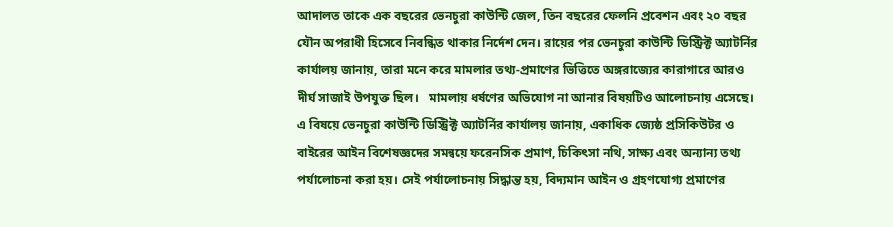আদালত তাকে এক বছরের ভেনচুরা কাউন্টি জেল, তিন বছরের ফেলনি প্রবেশন এবং ২০ বছর যৌন অপরাধী হিসেবে নিবন্ধিত থাকার নির্দেশ দেন। রায়ের পর ভেনচুরা কাউন্টি ডিস্ট্রিক্ট অ্যাটর্নির কার্যালয় জানায়, তারা মনে করে মামলার তথ্য-প্রমাণের ভিত্তিতে অঙ্গরাজ্যের কারাগারে আরও দীর্ঘ সাজাই উপযুক্ত ছিল।   মামলায় ধর্ষণের অভিযোগ না আনার বিষয়টিও আলোচনায় এসেছে। এ বিষয়ে ভেনচুরা কাউন্টি ডিস্ট্রিক্ট অ্যাটর্নির কার্যালয় জানায়, একাধিক জ্যেষ্ঠ প্রসিকিউটর ও বাইরের আইন বিশেষজ্ঞদের সমন্বয়ে ফরেনসিক প্রমাণ, চিকিৎসা নথি, সাক্ষ্য এবং অন্যান্য তথ্য পর্যালোচনা করা হয়। সেই পর্যালোচনায় সিদ্ধান্ত হয়, বিদ্যমান আইন ও গ্রহণযোগ্য প্রমাণের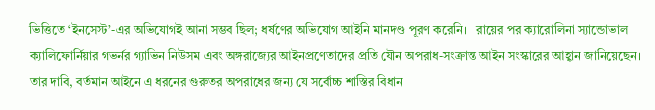ভিত্তিতে ‘ইনসেস্ট’-এর অভিযোগই আনা সম্ভব ছিল; ধর্ষণের অভিযোগ আইনি মানদণ্ড পূরণ করেনি।   রায়ের পর ক্যারোলিনা স্যান্ডোভাল ক্যালিফোর্নিয়ার গভর্নর গ্যাভিন নিউসম এবং অঙ্গরাজ্যের আইনপ্রণেতাদের প্রতি যৌন অপরাধ-সংক্রান্ত আইন সংস্কারের আহ্বান জানিয়েছেন। তার দাবি, বর্তমান আইনে এ ধরনের গুরুতর অপরাধের জন্য যে সর্বোচ্চ শাস্তির বিধান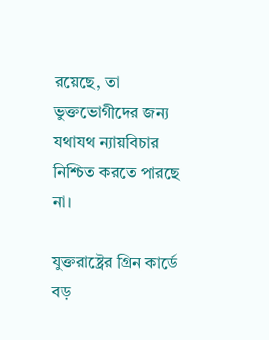রয়েছে, তা ভুক্তভোগীদের জন্য যথাযথ ন্যায়বিচার নিশ্চিত করতে পারছে না।

যুক্তরাষ্ট্রের গ্রিন কার্ডে বড়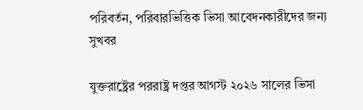পরিবর্তন, পরিবারভিত্তিক ভিসা আবেদনকারীদের জন্য সুখবর

যুক্তরাষ্ট্রের পররাষ্ট্র দপ্তর আগস্ট ২০২৬ সালের ভিসা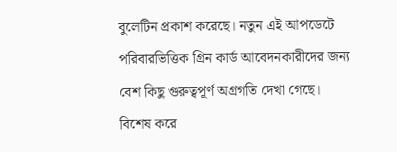বুলেটিন প্রকাশ করেছে। নতুন এই আপডেটে পরিবারভিত্তিক গ্রিন কার্ড আবেদনকারীদের জন্য বেশ কিছু গুরুত্বপূর্ণ অগ্রগতি দেখা গেছে। বিশেষ করে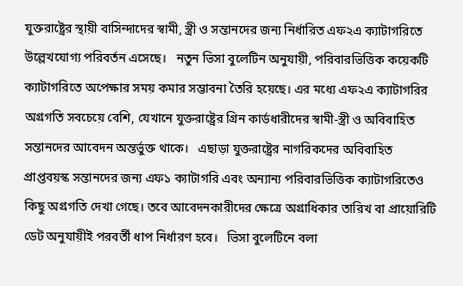যুক্তরাষ্ট্রের স্থায়ী বাসিন্দাদের স্বামী, স্ত্রী ও সন্তানদের জন্য নির্ধারিত এফ২এ ক্যাটাগরিতে উল্লেখযোগ্য পরিবর্তন এসেছে।   নতুন ভিসা বুলেটিন অনুযায়ী, পরিবারভিত্তিক কয়েকটি ক্যাটাগরিতে অপেক্ষার সময় কমার সম্ভাবনা তৈরি হয়েছে। এর মধ্যে এফ২এ ক্যাটাগরির অগ্রগতি সবচেয়ে বেশি, যেখানে যুক্তরাষ্ট্রের গ্রিন কার্ডধারীদের স্বামী-স্ত্রী ও অবিবাহিত সন্তানদের আবেদন অন্তর্ভুক্ত থাকে।   এছাড়া যুক্তরাষ্ট্রের নাগরিকদের অবিবাহিত প্রাপ্তবয়স্ক সন্তানদের জন্য এফ১ ক্যাটাগরি এবং অন্যান্য পরিবারভিত্তিক ক্যাটাগরিতেও কিছু অগ্রগতি দেখা গেছে। তবে আবেদনকারীদের ক্ষেত্রে অগ্রাধিকার তারিখ বা প্রায়োরিটি ডেট অনুযায়ীই পরবর্তী ধাপ নির্ধারণ হবে।   ভিসা বুলেটিনে বলা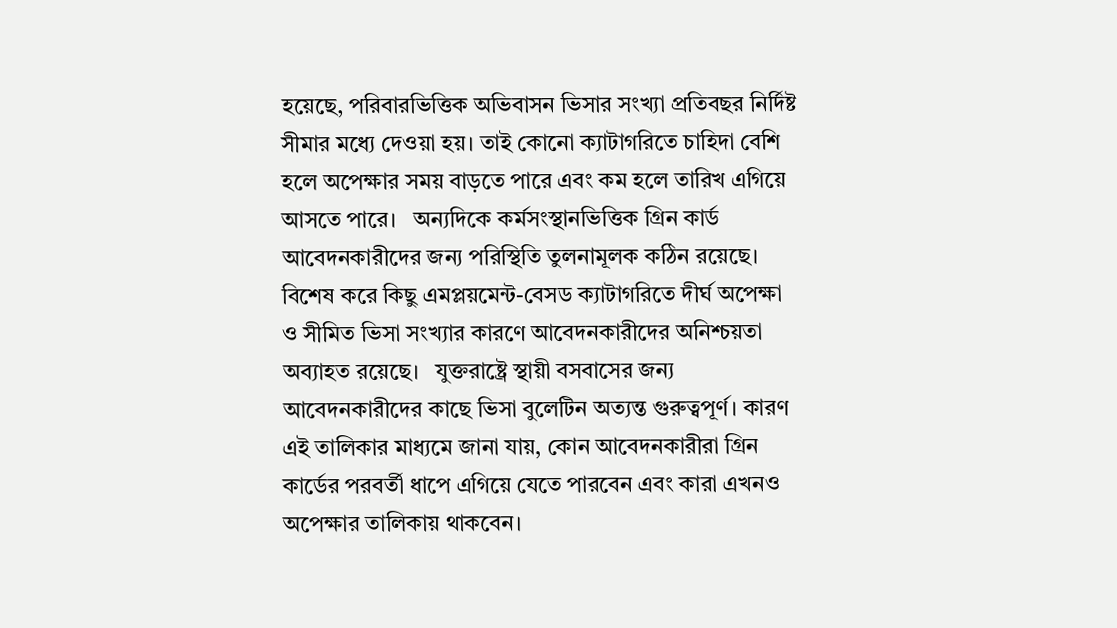হয়েছে, পরিবারভিত্তিক অভিবাসন ভিসার সংখ্যা প্রতিবছর নির্দিষ্ট সীমার মধ্যে দেওয়া হয়। তাই কোনো ক্যাটাগরিতে চাহিদা বেশি হলে অপেক্ষার সময় বাড়তে পারে এবং কম হলে তারিখ এগিয়ে আসতে পারে।   অন্যদিকে কর্মসংস্থানভিত্তিক গ্রিন কার্ড আবেদনকারীদের জন্য পরিস্থিতি তুলনামূলক কঠিন রয়েছে। বিশেষ করে কিছু এমপ্লয়মেন্ট-বেসড ক্যাটাগরিতে দীর্ঘ অপেক্ষা ও সীমিত ভিসা সংখ্যার কারণে আবেদনকারীদের অনিশ্চয়তা অব্যাহত রয়েছে।   যুক্তরাষ্ট্রে স্থায়ী বসবাসের জন্য আবেদনকারীদের কাছে ভিসা বুলেটিন অত্যন্ত গুরুত্বপূর্ণ। কারণ এই তালিকার মাধ্যমে জানা যায়, কোন আবেদনকারীরা গ্রিন কার্ডের পরবর্তী ধাপে এগিয়ে যেতে পারবেন এবং কারা এখনও অপেক্ষার তালিকায় থাকবেন।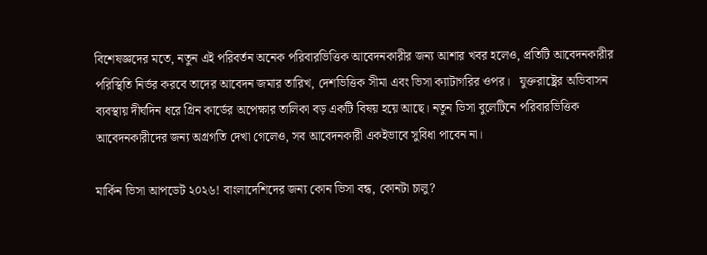বিশেষজ্ঞদের মতে, নতুন এই পরিবর্তন অনেক পরিবারভিত্তিক আবেদনকারীর জন্য আশার খবর হলেও, প্রতিটি আবেদনকারীর পরিস্থিতি নির্ভর করবে তাদের আবেদন জমার তারিখ, দেশভিত্তিক সীমা এবং ভিসা ক্যাটাগরির ওপর।   যুক্তরাষ্ট্রের অভিবাসন ব্যবস্থায় দীর্ঘদিন ধরে গ্রিন কার্ডের অপেক্ষার তালিকা বড় একটি বিষয় হয়ে আছে। নতুন ভিসা বুলেটিনে পরিবারভিত্তিক আবেদনকারীদের জন্য অগ্রগতি দেখা গেলেও, সব আবেদনকারী একইভাবে সুবিধা পাবেন না।

মার্কিন ভিসা আপডেট ২০২৬! বাংলাদেশিদের জন্য কোন ভিসা বন্ধ, কোনটা চালু?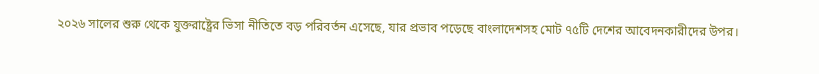২০২৬ সালের শুরু থেকে যুক্তরাষ্ট্রের ভিসা নীতিতে বড় পরিবর্তন এসেছে, যার প্রভাব পড়েছে বাংলাদেশসহ মোট ৭৫টি দেশের আবেদনকারীদের উপর।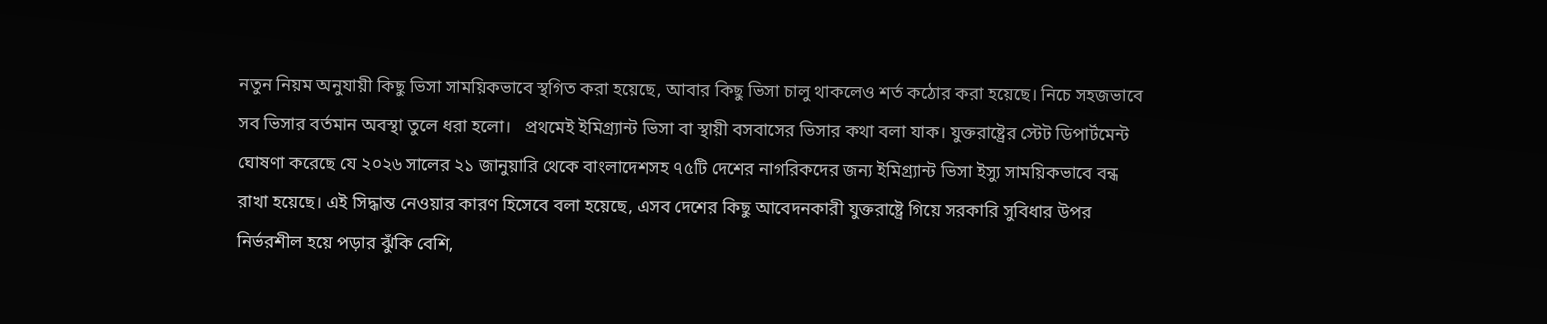নতুন নিয়ম অনুযায়ী কিছু ভিসা সাময়িকভাবে স্থগিত করা হয়েছে, আবার কিছু ভিসা চালু থাকলেও শর্ত কঠোর করা হয়েছে। নিচে সহজভাবে সব ভিসার বর্তমান অবস্থা তুলে ধরা হলো।   প্রথমেই ইমিগ্র্যান্ট ভিসা বা স্থায়ী বসবাসের ভিসার কথা বলা যাক। যুক্তরাষ্ট্রের স্টেট ডিপার্টমেন্ট ঘোষণা করেছে যে ২০২৬ সালের ২১ জানুয়ারি থেকে বাংলাদেশসহ ৭৫টি দেশের নাগরিকদের জন্য ইমিগ্র্যান্ট ভিসা ইস্যু সাময়িকভাবে বন্ধ রাখা হয়েছে। এই সিদ্ধান্ত নেওয়ার কারণ হিসেবে বলা হয়েছে, এসব দেশের কিছু আবেদনকারী যুক্তরাষ্ট্রে গিয়ে সরকারি সুবিধার উপর নির্ভরশীল হয়ে পড়ার ঝুঁকি বেশি,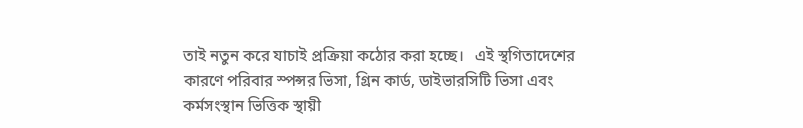তাই নতুন করে যাচাই প্রক্রিয়া কঠোর করা হচ্ছে।   এই স্থগিতাদেশের কারণে পরিবার স্পন্সর ভিসা, গ্রিন কার্ড, ডাইভারসিটি ভিসা এবং কর্মসংস্থান ভিত্তিক স্থায়ী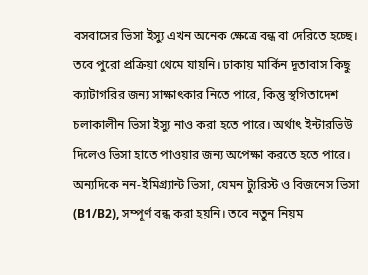বসবাসের ভিসা ইস্যু এখন অনেক ক্ষেত্রে বন্ধ বা দেরিতে হচ্ছে। তবে পুরো প্রক্রিয়া থেমে যায়নি। ঢাকায় মার্কিন দূতাবাস কিছু ক্যাটাগরির জন্য সাক্ষাৎকার নিতে পারে, কিন্তু স্থগিতাদেশ চলাকালীন ভিসা ইস্যু নাও করা হতে পারে। অর্থাৎ ইন্টারভিউ দিলেও ভিসা হাতে পাওয়ার জন্য অপেক্ষা করতে হতে পারে।   অন্যদিকে নন-ইমিগ্র্যান্ট ভিসা, যেমন ট্যুরিস্ট ও বিজনেস ভিসা (B1/B2), সম্পূর্ণ বন্ধ করা হয়নি। তবে নতুন নিয়ম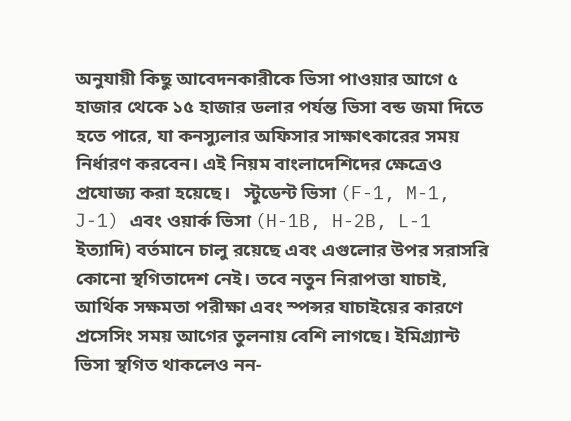অনুযায়ী কিছু আবেদনকারীকে ভিসা পাওয়ার আগে ৫ হাজার থেকে ১৫ হাজার ডলার পর্যন্ত ভিসা বন্ড জমা দিতে হতে পারে, যা কনস্যুলার অফিসার সাক্ষাৎকারের সময় নির্ধারণ করবেন। এই নিয়ম বাংলাদেশিদের ক্ষেত্রেও প্রযোজ্য করা হয়েছে।   স্টুডেন্ট ভিসা (F-1, M-1, J-1) এবং ওয়ার্ক ভিসা (H-1B, H-2B, L-1 ইত্যাদি) বর্তমানে চালু রয়েছে এবং এগুলোর উপর সরাসরি কোনো স্থগিতাদেশ নেই। তবে নতুন নিরাপত্তা যাচাই, আর্থিক সক্ষমতা পরীক্ষা এবং স্পন্সর যাচাইয়ের কারণে প্রসেসিং সময় আগের তুলনায় বেশি লাগছে। ইমিগ্র্যান্ট ভিসা স্থগিত থাকলেও নন-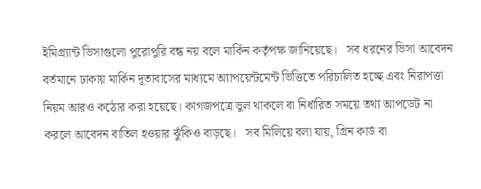ইমিগ্র্যান্ট ভিসাগুলো পুরোপুরি বন্ধ নয় বলে মার্কিন কর্তৃপক্ষ জানিয়েছে।   সব ধরনের ভিসা আবেদন বর্তমানে ঢাকায় মার্কিন দূতাবাসের মাধ্যমে অ্যাপয়েন্টমেন্ট ভিত্তিতে পরিচালিত হচ্ছে এবং নিরাপত্তা নিয়ম আরও কঠোর করা হয়েছে। কাগজপত্রে ভুল থাকলে বা নির্ধারিত সময়ে তথ্য আপডেট না করলে আবেদন বাতিল হওয়ার ঝুঁকিও বাড়ছে।   সব মিলিয়ে বলা যায়, গ্রিন কার্ড বা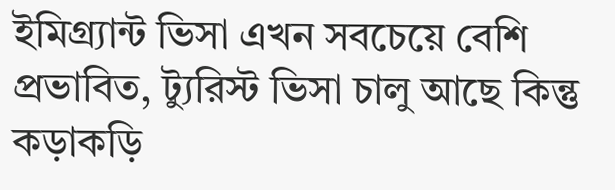ইমিগ্র্যান্ট ভিসা এখন সবচেয়ে বেশি প্রভাবিত, ট্যুরিস্ট ভিসা চালু আছে কিন্তু কড়াকড়ি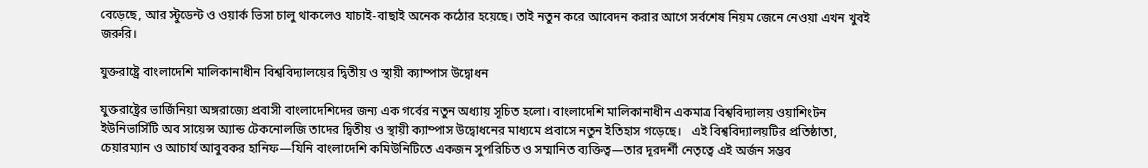বেড়েছে, আর স্টুডেন্ট ও ওয়ার্ক ভিসা চালু থাকলেও যাচাই-বাছাই অনেক কঠোর হয়েছে। তাই নতুন করে আবেদন করার আগে সর্বশেষ নিয়ম জেনে নেওয়া এখন খুবই জরুরি।

যুক্তরাষ্ট্রে বাংলাদেশি মালিকানাধীন বিশ্ববিদ্যালয়ের দ্বিতীয় ও স্থায়ী ক্যাম্পাস উদ্বোধন

যুক্তরাষ্ট্রের ভার্জিনিয়া অঙ্গরাজ্যে প্রবাসী বাংলাদেশিদের জন্য এক গর্বের নতুন অধ্যায় সূচিত হলো। বাংলাদেশি মালিকানাধীন একমাত্র বিশ্ববিদ্যালয় ওয়াশিংটন ইউনিভার্সিটি অব সায়েন্স অ্যান্ড টেকনোলজি তাদের দ্বিতীয় ও স্থায়ী ক্যাম্পাস উদ্বোধনের মাধ্যমে প্রবাসে নতুন ইতিহাস গড়েছে।   এই বিশ্ববিদ্যালয়টির প্রতিষ্ঠাতা, চেয়ারম্যান ও আচার্য আবুবকর হানিফ—যিনি বাংলাদেশি কমিউনিটিতে একজন সুপরিচিত ও সম্মানিত ব্যক্তিত্ব—তার দূরদর্শী নেতৃত্বে এই অর্জন সম্ভব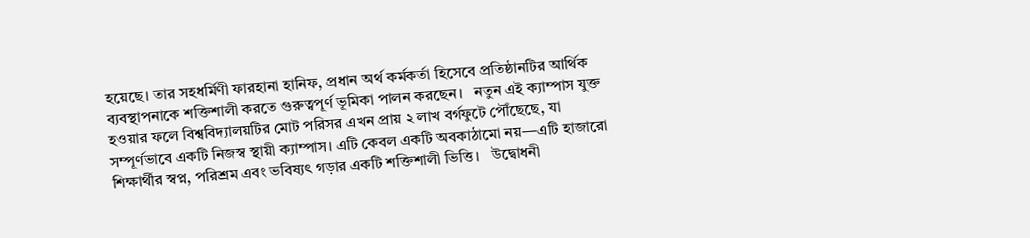হয়েছে। তার সহধর্মিণী ফারহানা হানিফ, প্রধান অর্থ কর্মকর্তা হিসেবে প্রতিষ্ঠানটির আর্থিক ব্যবস্থাপনাকে শক্তিশালী করতে গুরুত্বপূর্ণ ভূমিকা পালন করছেন।   নতুন এই ক্যাম্পাস যুক্ত হওয়ার ফলে বিশ্ববিদ্যালয়টির মোট পরিসর এখন প্রায় ২ লাখ বর্গফুটে পৌঁছেছে, যা সম্পূর্ণভাবে একটি নিজস্ব স্থায়ী ক্যাম্পাস। এটি কেবল একটি অবকাঠামো নয়—এটি হাজারো শিক্ষার্থীর স্বপ্ন, পরিশ্রম এবং ভবিষ্যৎ গড়ার একটি শক্তিশালী ভিত্তি।   উদ্বোধনী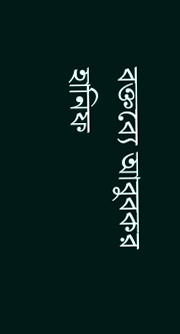বক্তব্যে আবুবকর হানিফ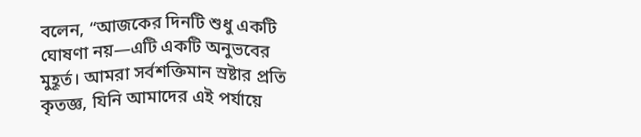বলেন, “আজকের দিনটি শুধু একটি ঘোষণা নয়—এটি একটি অনুভবের মুহূর্ত। আমরা সর্বশক্তিমান স্রষ্টার প্রতি কৃতজ্ঞ, যিনি আমাদের এই পর্যায়ে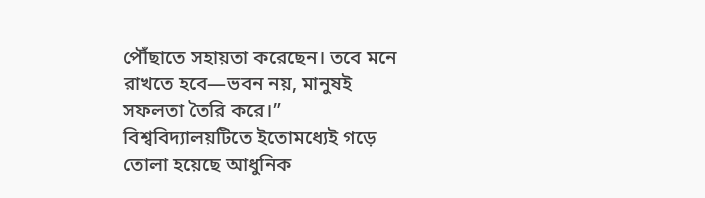পৌঁছাতে সহায়তা করেছেন। তবে মনে রাখতে হবে—ভবন নয়, মানুষই সফলতা তৈরি করে।”   বিশ্ববিদ্যালয়টিতে ইতোমধ্যেই গড়ে তোলা হয়েছে আধুনিক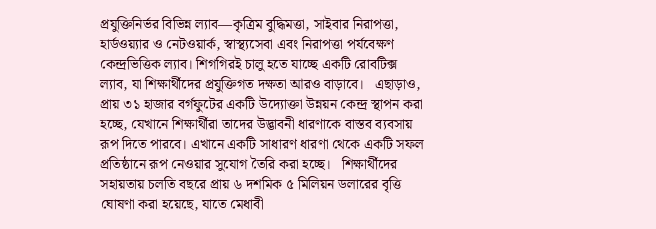প্রযুক্তিনির্ভর বিভিন্ন ল্যাব—কৃত্রিম বুদ্ধিমত্তা, সাইবার নিরাপত্তা, হার্ডওয়্যার ও নেটওয়ার্ক, স্বাস্থ্যসেবা এবং নিরাপত্তা পর্যবেক্ষণ কেন্দ্রভিত্তিক ল্যাব। শিগগিরই চালু হতে যাচ্ছে একটি রোবটিক্স ল্যাব, যা শিক্ষার্থীদের প্রযুক্তিগত দক্ষতা আরও বাড়াবে।   এছাড়াও, প্রায় ৩১ হাজার বর্গফুটের একটি উদ্যোক্তা উন্নয়ন কেন্দ্র স্থাপন করা হচ্ছে, যেখানে শিক্ষার্থীরা তাদের উদ্ভাবনী ধারণাকে বাস্তব ব্যবসায় রূপ দিতে পারবে। এখানে একটি সাধারণ ধারণা থেকে একটি সফল প্রতিষ্ঠানে রূপ নেওয়ার সুযোগ তৈরি করা হচ্ছে।   শিক্ষার্থীদের সহায়তায় চলতি বছরে প্রায় ৬ দশমিক ৫ মিলিয়ন ডলারের বৃত্তি ঘোষণা করা হয়েছে, যাতে মেধাবী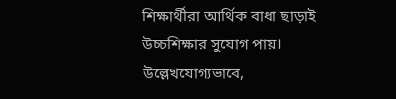শিক্ষার্থীরা আর্থিক বাধা ছাড়াই উচ্চশিক্ষার সুযোগ পায়।   উল্লেখযোগ্যভাবে,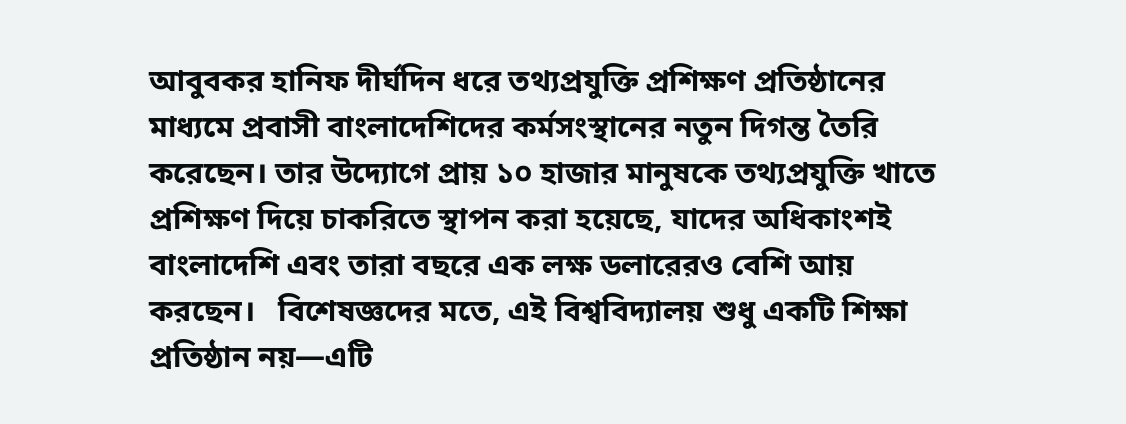আবুবকর হানিফ দীর্ঘদিন ধরে তথ্যপ্রযুক্তি প্রশিক্ষণ প্রতিষ্ঠানের মাধ্যমে প্রবাসী বাংলাদেশিদের কর্মসংস্থানের নতুন দিগন্ত তৈরি করেছেন। তার উদ্যোগে প্রায় ১০ হাজার মানুষকে তথ্যপ্রযুক্তি খাতে প্রশিক্ষণ দিয়ে চাকরিতে স্থাপন করা হয়েছে, যাদের অধিকাংশই বাংলাদেশি এবং তারা বছরে এক লক্ষ ডলারেরও বেশি আয় করছেন।   বিশেষজ্ঞদের মতে, এই বিশ্ববিদ্যালয় শুধু একটি শিক্ষা প্রতিষ্ঠান নয়—এটি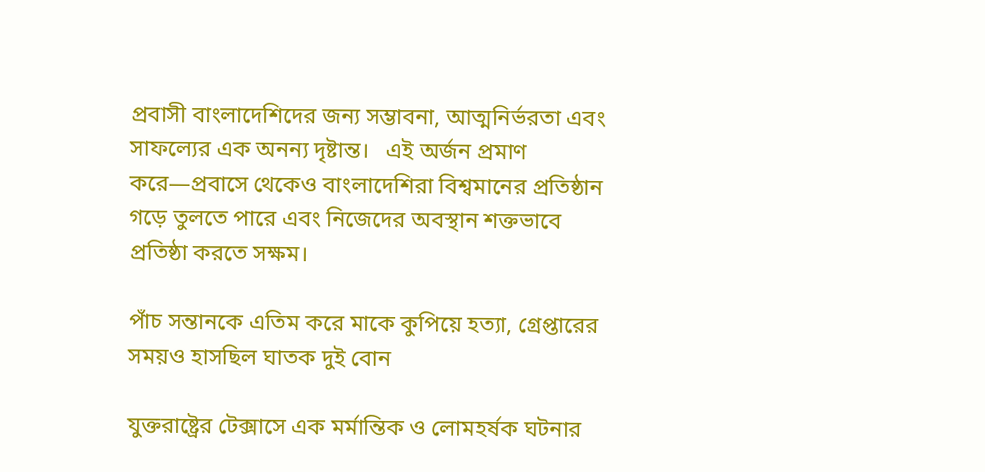প্রবাসী বাংলাদেশিদের জন্য সম্ভাবনা, আত্মনির্ভরতা এবং সাফল্যের এক অনন্য দৃষ্টান্ত।   এই অর্জন প্রমাণ করে—প্রবাসে থেকেও বাংলাদেশিরা বিশ্বমানের প্রতিষ্ঠান গড়ে তুলতে পারে এবং নিজেদের অবস্থান শক্তভাবে প্রতিষ্ঠা করতে সক্ষম।

পাঁচ সন্তানকে এতিম করে মাকে কুপিয়ে হত্যা, গ্রেপ্তারের সময়ও হাসছিল ঘাতক দুই বোন

যুক্তরাষ্ট্রের টেক্সাসে এক মর্মান্তিক ও লোমহর্ষক ঘটনার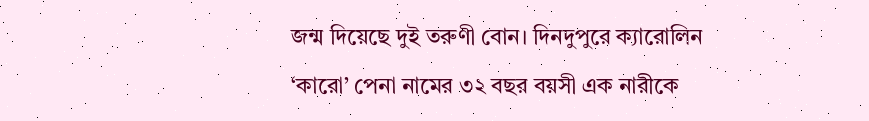জন্ম দিয়েছে দুই তরুণী বোন। দিনদুপুরে ক্যারোলিন ‘কারো’ পেনা নামের ৩২ বছর বয়সী এক নারীকে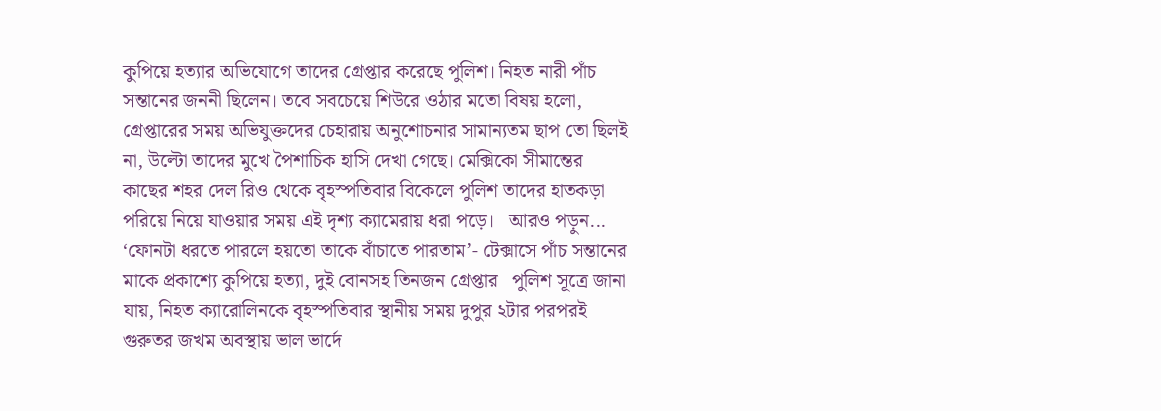কুপিয়ে হত্যার অভিযোগে তাদের গ্রেপ্তার করেছে পুলিশ। নিহত নারী পাঁচ সন্তানের জননী ছিলেন। তবে সবচেয়ে শিউরে ওঠার মতো বিষয় হলো, গ্রেপ্তারের সময় অভিযুক্তদের চেহারায় অনুশোচনার সামান্যতম ছাপ তো ছিলই না, উল্টো তাদের মুখে পৈশাচিক হাসি দেখা গেছে। মেক্সিকো সীমান্তের কাছের শহর দেল রিও থেকে বৃহস্পতিবার বিকেলে পুলিশ তাদের হাতকড়া পরিয়ে নিয়ে যাওয়ার সময় এই দৃশ্য ক্যামেরায় ধরা পড়ে।   আরও পড়ুন... ‘ফোনটা ধরতে পারলে হয়তো তাকে বাঁচাতে পারতাম’- টেক্সাসে পাঁচ সন্তানের মাকে প্রকাশ্যে কুপিয়ে হত্যা, দুই বোনসহ তিনজন গ্রেপ্তার   পুলিশ সূত্রে জানা যায়, নিহত ক্যারোলিনকে বৃহস্পতিবার স্থানীয় সময় দুপুর ২টার পরপরই গুরুতর জখম অবস্থায় ভাল ভার্দে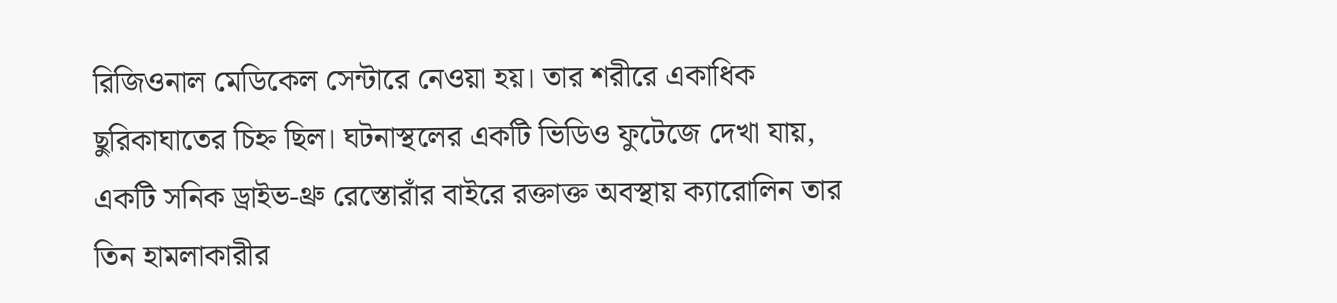রিজিওনাল মেডিকেল সেন্টারে নেওয়া হয়। তার শরীরে একাধিক ছুরিকাঘাতের চিহ্ন ছিল। ঘটনাস্থলের একটি ভিডিও ফুটেজে দেখা যায়, একটি সনিক ড্রাইভ-থ্রু রেস্তোরাঁর বাইরে রক্তাক্ত অবস্থায় ক্যারোলিন তার তিন হামলাকারীর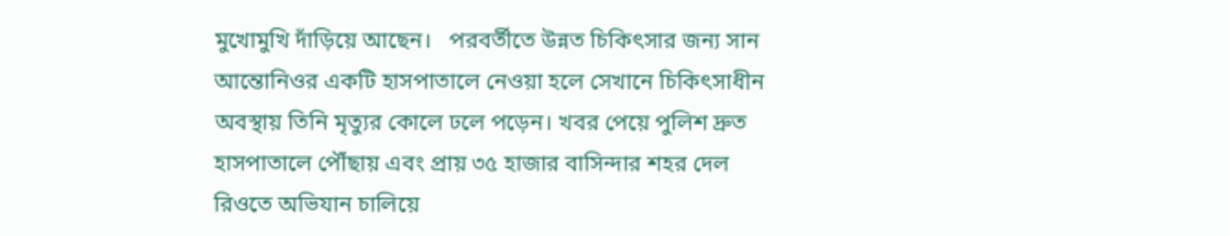মুখোমুখি দাঁড়িয়ে আছেন।   পরবর্তীতে উন্নত চিকিৎসার জন্য সান আন্তোনিওর একটি হাসপাতালে নেওয়া হলে সেখানে চিকিৎসাধীন অবস্থায় তিনি মৃত্যুর কোলে ঢলে পড়েন। খবর পেয়ে পুলিশ দ্রুত হাসপাতালে পৌঁছায় এবং প্রায় ৩৫ হাজার বাসিন্দার শহর দেল রিওতে অভিযান চালিয়ে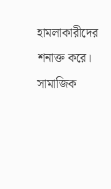হামলাকারীদের শনাক্ত করে।   সামাজিক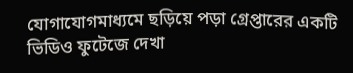যোগাযোগমাধ্যমে ছড়িয়ে পড়া গ্রেপ্তারের একটি ভিডিও ফুটেজে দেখা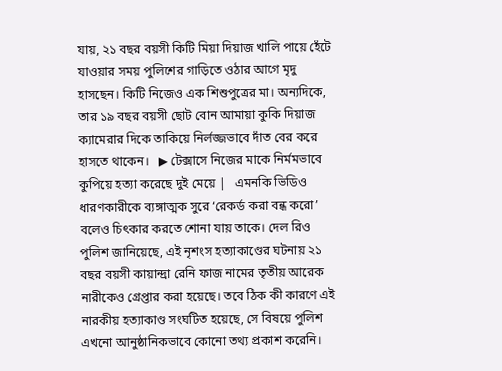যায়, ২১ বছর বয়সী কিটি মিয়া দিয়াজ খালি পায়ে হেঁটে যাওয়ার সময় পুলিশের গাড়িতে ওঠার আগে মৃদু হাসছেন। কিটি নিজেও এক শিশুপুত্রের মা। অন্যদিকে, তার ১৯ বছর বয়সী ছোট বোন আমায়া কুকি দিয়াজ ক্যামেরার দিকে তাকিয়ে নির্লজ্জভাবে দাঁত বের করে হাসতে থাকেন।   ▶ টেক্সাসে নিজের মাকে নির্মমভাবে কুপিয়ে হত্যা করেছে দুই মেয়ে |   এমনকি ভিডিও ধারণকারীকে ব্যঙ্গাত্মক সুরে ‘রেকর্ড করা বন্ধ করো’ বলেও চিৎকার করতে শোনা যায় তাকে। দেল রিও পুলিশ জানিয়েছে, এই নৃশংস হত্যাকাণ্ডের ঘটনায় ২১ বছর বয়সী কায়ান্দ্রা রেনি ফাজ নামের তৃতীয় আরেক নারীকেও গ্রেপ্তার করা হয়েছে। তবে ঠিক কী কারণে এই নারকীয় হত্যাকাণ্ড সংঘটিত হয়েছে, সে বিষয়ে পুলিশ এখনো আনুষ্ঠানিকভাবে কোনো তথ্য প্রকাশ করেনি।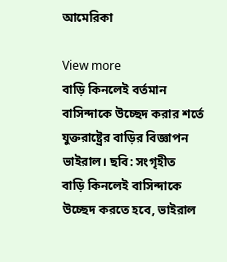আমেরিকা

View more
বাড়ি কিনলেই বর্তমান বাসিন্দাকে উচ্ছেদ করার শর্তে যুক্তরাষ্ট্রের বাড়ির বিজ্ঞাপন ভাইরাল। ছবি: সংগৃহীত
বাড়ি কিনলেই বাসিন্দাকে উচ্ছেদ করতে হবে, ভাইরাল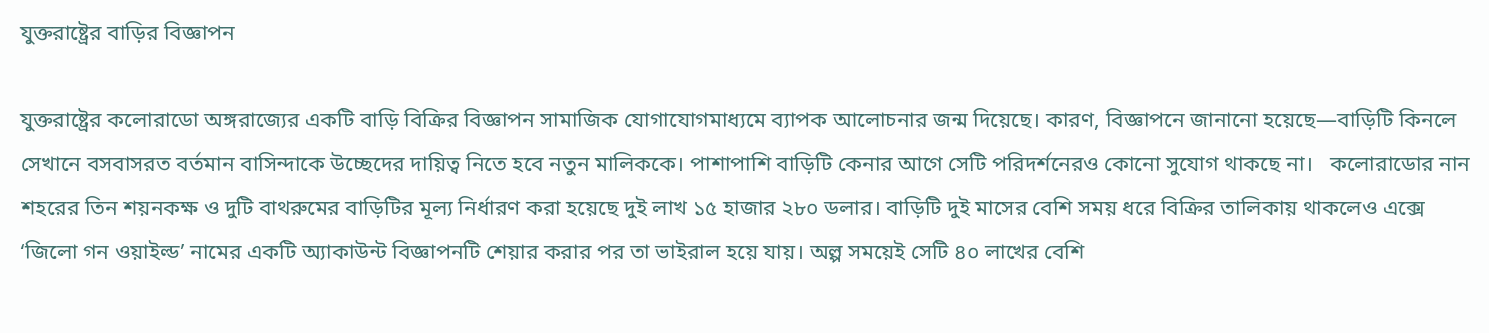যুক্তরাষ্ট্রের বাড়ির বিজ্ঞাপন

যুক্তরাষ্ট্রের কলোরাডো অঙ্গরাজ্যের একটি বাড়ি বিক্রির বিজ্ঞাপন সামাজিক যোগাযোগমাধ্যমে ব্যাপক আলোচনার জন্ম দিয়েছে। কারণ, বিজ্ঞাপনে জানানো হয়েছে—বাড়িটি কিনলে সেখানে বসবাসরত বর্তমান বাসিন্দাকে উচ্ছেদের দায়িত্ব নিতে হবে নতুন মালিককে। পাশাপাশি বাড়িটি কেনার আগে সেটি পরিদর্শনেরও কোনো সুযোগ থাকছে না।   কলোরাডোর নান শহরের তিন শয়নকক্ষ ও দুটি বাথরুমের বাড়িটির মূল্য নির্ধারণ করা হয়েছে দুই লাখ ১৫ হাজার ২৮০ ডলার। বাড়িটি দুই মাসের বেশি সময় ধরে বিক্রির তালিকায় থাকলেও এক্সে ‘জিলো গন ওয়াইল্ড’ নামের একটি অ্যাকাউন্ট বিজ্ঞাপনটি শেয়ার করার পর তা ভাইরাল হয়ে যায়। অল্প সময়েই সেটি ৪০ লাখের বেশি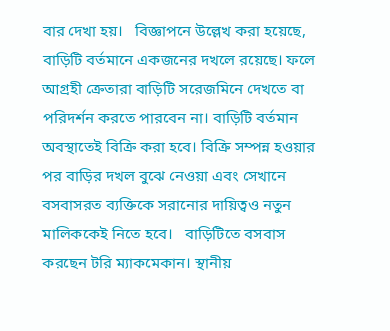বার দেখা হয়।   বিজ্ঞাপনে উল্লেখ করা হয়েছে, বাড়িটি বর্তমানে একজনের দখলে রয়েছে। ফলে আগ্রহী ক্রেতারা বাড়িটি সরেজমিনে দেখতে বা পরিদর্শন করতে পারবেন না। বাড়িটি বর্তমান অবস্থাতেই বিক্রি করা হবে। বিক্রি সম্পন্ন হওয়ার পর বাড়ির দখল বুঝে নেওয়া এবং সেখানে বসবাসরত ব্যক্তিকে সরানোর দায়িত্বও নতুন মালিককেই নিতে হবে।   বাড়িটিতে বসবাস করছেন টরি ম্যাকমেকান। স্থানীয়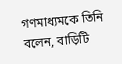গণমাধ্যমকে তিনি বলেন, বাড়িটি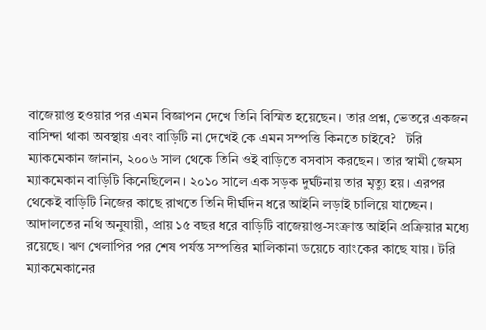বাজেয়াপ্ত হওয়ার পর এমন বিজ্ঞাপন দেখে তিনি বিস্মিত হয়েছেন। তার প্রশ্ন, ভেতরে একজন বাসিন্দা থাকা অবস্থায় এবং বাড়িটি না দেখেই কে এমন সম্পত্তি কিনতে চাইবে?   টরি ম্যাকমেকান জানান, ২০০৬ সাল থেকে তিনি ওই বাড়িতে বসবাস করছেন। তার স্বামী জেমস ম্যাকমেকান বাড়িটি কিনেছিলেন। ২০১০ সালে এক সড়ক দুর্ঘটনায় তার মৃত্যু হয়। এরপর থেকেই বাড়িটি নিজের কাছে রাখতে তিনি দীর্ঘদিন ধরে আইনি লড়াই চালিয়ে যাচ্ছেন।   আদালতের নথি অনুযায়ী, প্রায় ১৫ বছর ধরে বাড়িটি বাজেয়াপ্ত-সংক্রান্ত আইনি প্রক্রিয়ার মধ্যে রয়েছে। ঋণ খেলাপির পর শেষ পর্যন্ত সম্পত্তির মালিকানা ডয়েচে ব্যাংকের কাছে যায়। টরি ম্যাকমেকানের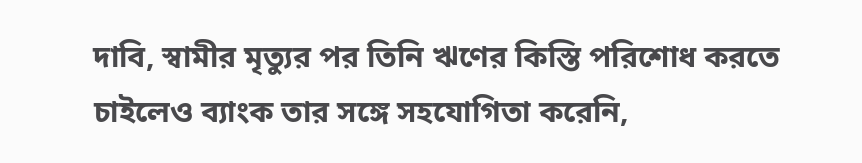দাবি, স্বামীর মৃত্যুর পর তিনি ঋণের কিস্তি পরিশোধ করতে চাইলেও ব্যাংক তার সঙ্গে সহযোগিতা করেনি,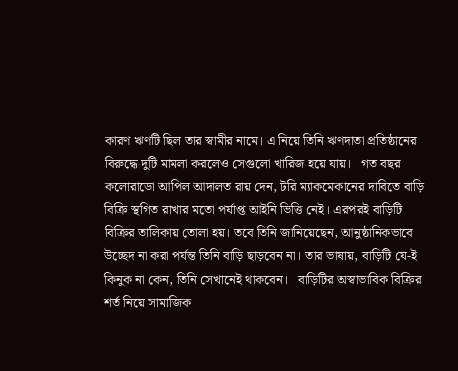কারণ ঋণটি ছিল তার স্বামীর নামে। এ নিয়ে তিনি ঋণদাতা প্রতিষ্ঠানের বিরুদ্ধে দুটি মামলা করলেও সেগুলো খারিজ হয়ে যায়।   গত বছর কলোরাডো আপিল আদালত রায় দেন, টরি ম্যাকমেকানের দাবিতে বাড়ি বিক্রি স্থগিত রাখার মতো পর্যাপ্ত আইনি ভিত্তি নেই। এরপরই বাড়িটি বিক্রির তালিকায় তোলা হয়। তবে তিনি জানিয়েছেন, আনুষ্ঠানিকভাবে উচ্ছেদ না করা পর্যন্ত তিনি বাড়ি ছাড়বেন না। তার ভাষায়, বাড়িটি যে-ই কিনুক না কেন, তিনি সেখানেই থাকবেন।   বাড়িটির অস্বাভাবিক বিক্রির শর্ত নিয়ে সামাজিক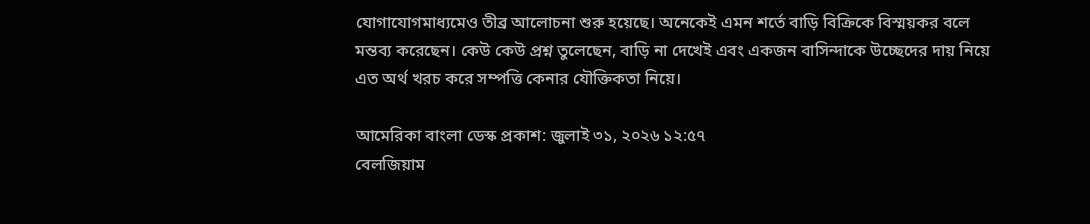যোগাযোগমাধ্যমেও তীব্র আলোচনা শুরু হয়েছে। অনেকেই এমন শর্তে বাড়ি বিক্রিকে বিস্ময়কর বলে মন্তব্য করেছেন। কেউ কেউ প্রশ্ন তুলেছেন, বাড়ি না দেখেই এবং একজন বাসিন্দাকে উচ্ছেদের দায় নিয়ে এত অর্থ খরচ করে সম্পত্তি কেনার যৌক্তিকতা নিয়ে।

আমেরিকা বাংলা ডেস্ক প্রকাশ: জুলাই ৩১, ২০২৬ ১২:৫৭
বেলজিয়াম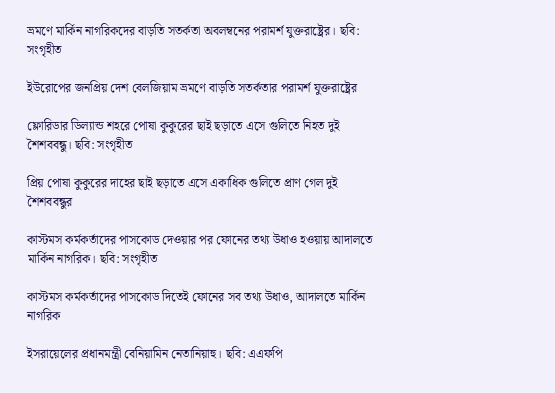ভ্রমণে মার্কিন নাগরিকদের বাড়তি সতর্কতা অবলম্বনের পরামর্শ যুক্তরাষ্ট্রের। ছবি: সংগৃহীত

ইউরোপের জনপ্রিয় দেশ বেলজিয়াম ভ্রমণে বাড়তি সতর্কতার পরামর্শ যুক্তরাষ্ট্রের

ফ্লোরিডার ডিল্যান্ড শহরে পোষা কুকুরের ছাই ছড়াতে এসে গুলিতে নিহত দুই শৈশববন্ধু। ছবি: সংগৃহীত

প্রিয় পোষা কুকুরের দাহের ছাই ছড়াতে এসে একাধিক গুলিতে প্রাণ গেল দুই শৈশববন্ধুর

কাস্টমস কর্মকর্তাদের পাসকোড দেওয়ার পর ফোনের তথ্য উধাও হওয়ায় আদালতে মার্কিন নাগরিক। ছবি: সংগৃহীত

কাস্টমস কর্মকর্তাদের পাসকোড দিতেই ফোনের সব তথ্য উধাও, আদালতে মার্কিন নাগরিক

ইসরায়েলের প্রধানমন্ত্রী বেনিয়ামিন নেতানিয়াহু। ছবি: এএফপি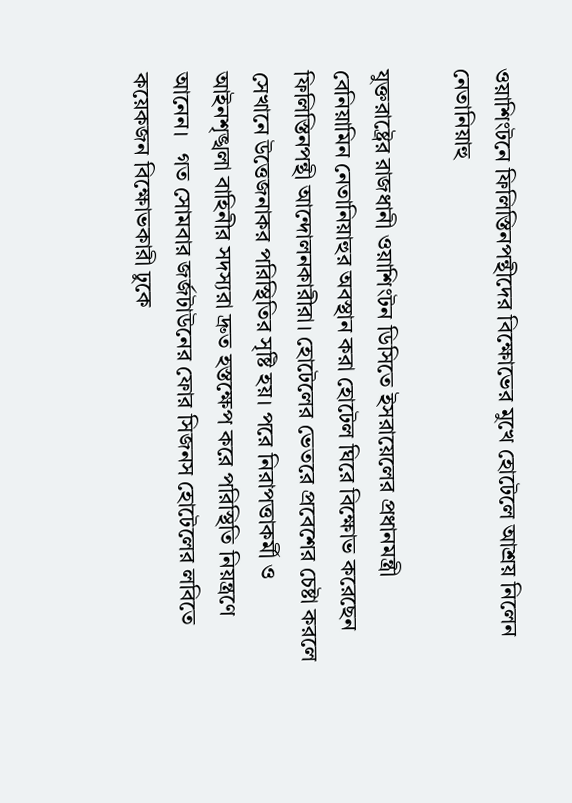ওয়াশিংটনে ফিলিস্তিনপন্থীদের বিক্ষোভের মুখে হোটেলে আশ্রয় নিলেন নেতানিয়াহু

যুক্তরাষ্ট্রের রাজধানী ওয়াশিংটন ডিসিতে ইসরায়েলের প্রধানমন্ত্রী বেনিয়ামিন নেতানিয়াহুর অবস্থান করা হোটেল ঘিরে বিক্ষোভ করেছেন ফিলিস্তিনপন্থী আন্দোলনকারীরা। হোটেলের ভেতরে প্রবেশের চেষ্টা করলে সেখানে উত্তেজনাকর পরিস্থিতির সৃষ্টি হয়। পরে নিরাপত্তাকর্মী ও আইনশৃঙ্খলা বাহিনীর সদস্যরা দ্রুত হস্তক্ষেপ করে পরিস্থিতি নিয়ন্ত্রণে আনেন।   গত সোমবার জর্জটাউনের ফোর সিজনস হোটেলের লবিতে কয়েকজন বিক্ষোভকারী ঢুকে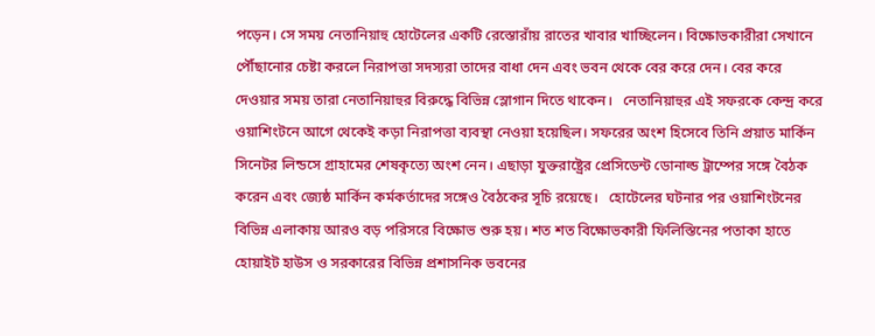পড়েন। সে সময় নেতানিয়াহু হোটেলের একটি রেস্তোরাঁয় রাতের খাবার খাচ্ছিলেন। বিক্ষোভকারীরা সেখানে পৌঁছানোর চেষ্টা করলে নিরাপত্তা সদস্যরা তাদের বাধা দেন এবং ভবন থেকে বের করে দেন। বের করে দেওয়ার সময় তারা নেতানিয়াহুর বিরুদ্ধে বিভিন্ন স্লোগান দিতে থাকেন।   নেতানিয়াহুর এই সফরকে কেন্দ্র করে ওয়াশিংটনে আগে থেকেই কড়া নিরাপত্তা ব্যবস্থা নেওয়া হয়েছিল। সফরের অংশ হিসেবে তিনি প্রয়াত মার্কিন সিনেটর লিন্ডসে গ্রাহামের শেষকৃত্যে অংশ নেন। এছাড়া যুক্তরাষ্ট্রের প্রেসিডেন্ট ডোনাল্ড ট্রাম্পের সঙ্গে বৈঠক করেন এবং জ্যেষ্ঠ মার্কিন কর্মকর্তাদের সঙ্গেও বৈঠকের সূচি রয়েছে।   হোটেলের ঘটনার পর ওয়াশিংটনের বিভিন্ন এলাকায় আরও বড় পরিসরে বিক্ষোভ শুরু হয়। শত শত বিক্ষোভকারী ফিলিস্তিনের পতাকা হাতে হোয়াইট হাউস ও সরকারের বিভিন্ন প্রশাসনিক ভবনের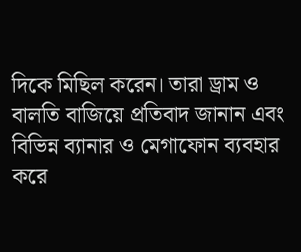দিকে মিছিল করেন। তারা ড্রাম ও বালতি বাজিয়ে প্রতিবাদ জানান এবং বিভিন্ন ব্যানার ও মেগাফোন ব্যবহার করে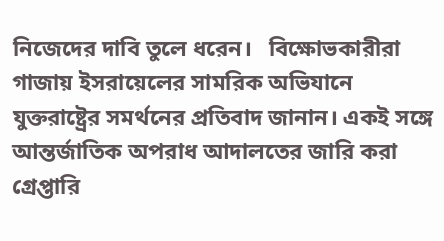নিজেদের দাবি তুলে ধরেন।   বিক্ষোভকারীরা গাজায় ইসরায়েলের সামরিক অভিযানে যুক্তরাষ্ট্রের সমর্থনের প্রতিবাদ জানান। একই সঙ্গে আন্তর্জাতিক অপরাধ আদালতের জারি করা গ্রেপ্তারি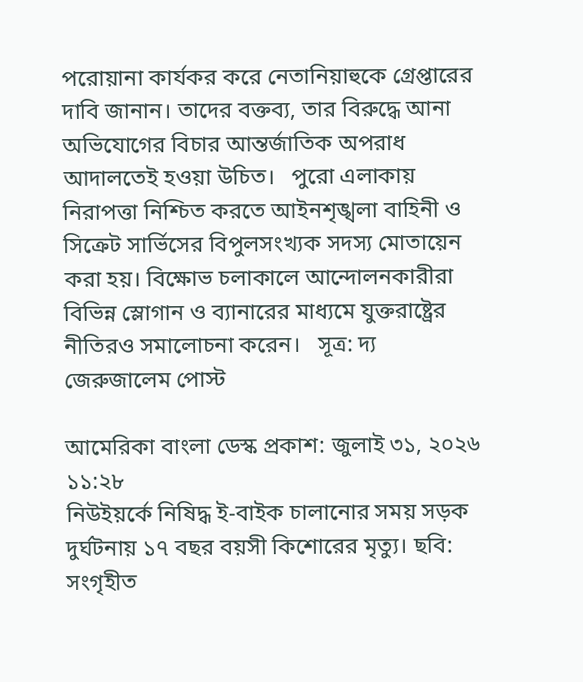পরোয়ানা কার্যকর করে নেতানিয়াহুকে গ্রেপ্তারের দাবি জানান। তাদের বক্তব্য, তার বিরুদ্ধে আনা অভিযোগের বিচার আন্তর্জাতিক অপরাধ আদালতেই হওয়া উচিত।   পুরো এলাকায় নিরাপত্তা নিশ্চিত করতে আইনশৃঙ্খলা বাহিনী ও সিক্রেট সার্ভিসের বিপুলসংখ্যক সদস্য মোতায়েন করা হয়। বিক্ষোভ চলাকালে আন্দোলনকারীরা বিভিন্ন স্লোগান ও ব্যানারের মাধ্যমে যুক্তরাষ্ট্রের নীতিরও সমালোচনা করেন।   সূত্র: দ্য জেরুজালেম পোস্ট

আমেরিকা বাংলা ডেস্ক প্রকাশ: জুলাই ৩১, ২০২৬ ১১:২৮
নিউইয়র্কে নিষিদ্ধ ই-বাইক চালানোর সময় সড়ক দুর্ঘটনায় ১৭ বছর বয়সী কিশোরের মৃত্যু। ছবি: সংগৃহীত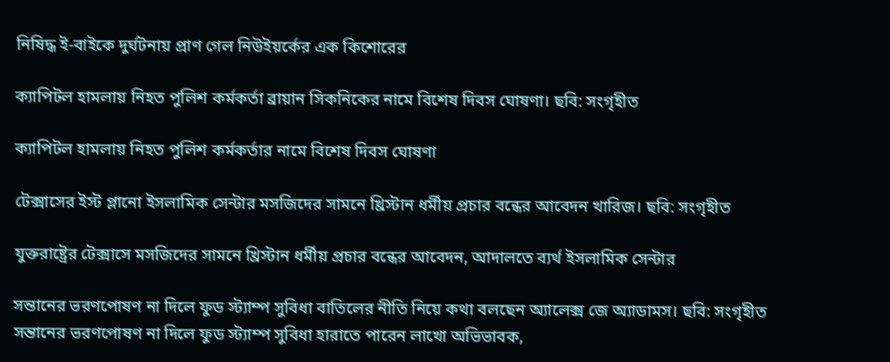নিষিদ্ধ ই-বাইকে দুর্ঘটনায় প্রাণ গেল নিউইয়র্কের এক কিশোরের

ক্যাপিটল হামলায় নিহত পুলিশ কর্মকর্তা ব্রায়ান সিকনিকের নামে বিশেষ দিবস ঘোষণা। ছবি: সংগৃহীত

ক্যাপিটল হামলায় নিহত পুলিশ কর্মকর্তার নামে বিশেষ দিবস ঘোষণা

টেক্সাসের ইস্ট প্লানো ইসলামিক সেন্টার মসজিদের সামনে খ্রিস্টান ধর্মীয় প্রচার বন্ধের আবেদন খারিজ। ছবি: সংগৃহীত

যুক্তরাষ্ট্রের টেক্সাসে মসজিদের সামনে খ্রিস্টান ধর্মীয় প্রচার বন্ধের আবেদন, আদালতে ব্যর্থ ইসলামিক সেন্টার

সন্তানের ভরণপোষণ না দিলে ফুড স্ট্যাম্প সুবিধা বাতিলের নীতি নিয়ে কথা বলছেন অ্যালেক্স জে অ্যাডামস। ছবি: সংগৃহীত
সন্তানের ভরণপোষণ না দিলে ফুড স্ট্যাম্প সুবিধা হারাতে পারেন লাখো অভিভাবক,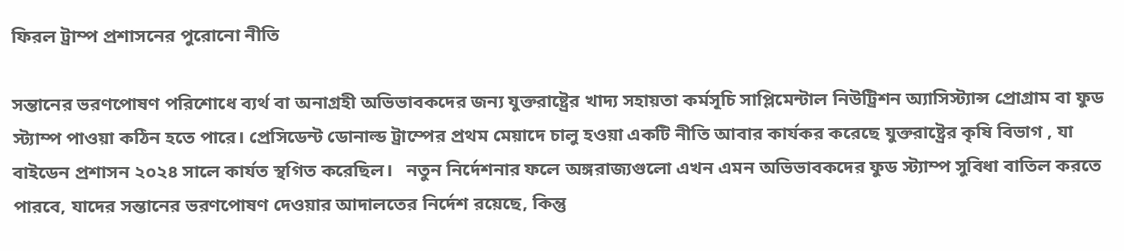ফিরল ট্রাম্প প্রশাসনের পুরোনো নীতি

সন্তানের ভরণপোষণ পরিশোধে ব্যর্থ বা অনাগ্রহী অভিভাবকদের জন্য যুক্তরাষ্ট্রের খাদ্য সহায়তা কর্মসূচি সাপ্লিমেন্টাল নিউট্রিশন অ্যাসিস্ট্যান্স প্রোগ্রাম বা ফুড স্ট্যাম্প পাওয়া কঠিন হতে পারে। প্রেসিডেন্ট ডোনাল্ড ট্রাম্পের প্রথম মেয়াদে চালু হওয়া একটি নীতি আবার কার্যকর করেছে যুক্তরাষ্ট্রের কৃষি বিভাগ , যা বাইডেন প্রশাসন ২০২৪ সালে কার্যত স্থগিত করেছিল।   নতুন নির্দেশনার ফলে অঙ্গরাজ্যগুলো এখন এমন অভিভাবকদের ফুড স্ট্যাম্প সুবিধা বাতিল করতে পারবে, যাদের সন্তানের ভরণপোষণ দেওয়ার আদালতের নির্দেশ রয়েছে, কিন্তু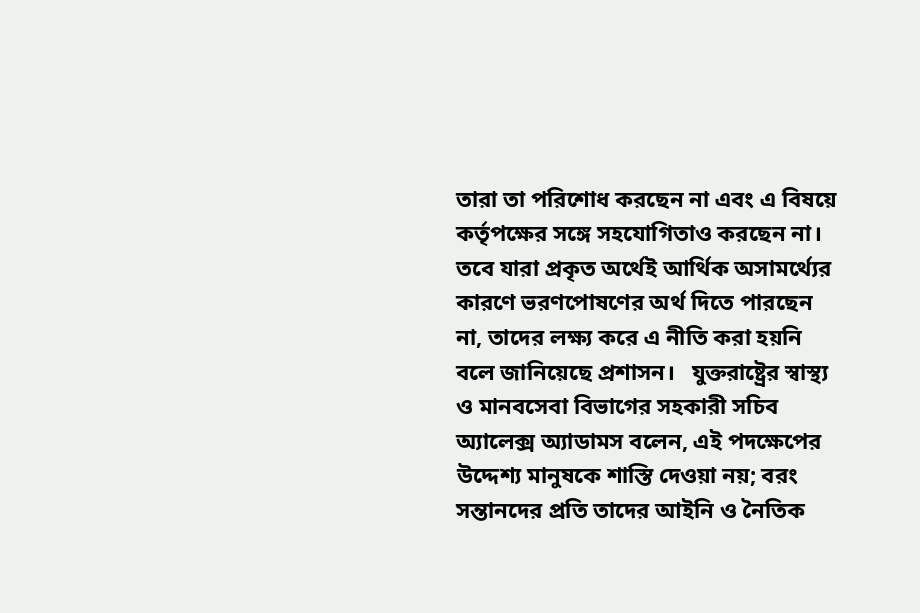তারা তা পরিশোধ করছেন না এবং এ বিষয়ে কর্তৃপক্ষের সঙ্গে সহযোগিতাও করছেন না। তবে যারা প্রকৃত অর্থেই আর্থিক অসামর্থ্যের কারণে ভরণপোষণের অর্থ দিতে পারছেন না, তাদের লক্ষ্য করে এ নীতি করা হয়নি বলে জানিয়েছে প্রশাসন।   যুক্তরাষ্ট্রের স্বাস্থ্য ও মানবসেবা বিভাগের সহকারী সচিব অ্যালেক্স অ্যাডামস বলেন, এই পদক্ষেপের উদ্দেশ্য মানুষকে শাস্তি দেওয়া নয়; বরং সন্তানদের প্রতি তাদের আইনি ও নৈতিক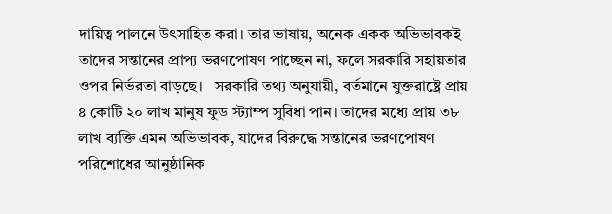দায়িত্ব পালনে উৎসাহিত করা। তার ভাষায়, অনেক একক অভিভাবকই তাদের সন্তানের প্রাপ্য ভরণপোষণ পাচ্ছেন না, ফলে সরকারি সহায়তার ওপর নির্ভরতা বাড়ছে।   সরকারি তথ্য অনুযায়ী, বর্তমানে যুক্তরাষ্ট্রে প্রায় ৪ কোটি ২০ লাখ মানুষ ফুড স্ট্যাম্প সুবিধা পান। তাদের মধ্যে প্রায় ৩৮ লাখ ব্যক্তি এমন অভিভাবক, যাদের বিরুদ্ধে সন্তানের ভরণপোষণ পরিশোধের আনুষ্ঠানিক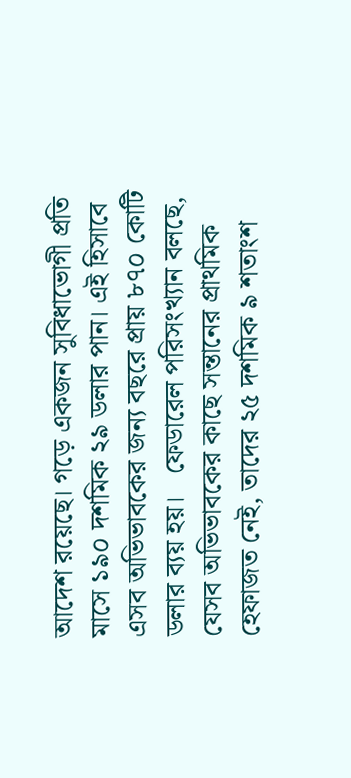আদেশ রয়েছে। গড়ে একজন সুবিধাভোগী প্রতি মাসে ১৯০ দশমিক ২৯ ডলার পান। এই হিসাবে এসব অভিভাবকের জন্য বছরে প্রায় ৮৭০ কোটি ডলার ব্যয় হয়।   ফেডারেল পরিসংখ্যান বলছে, যেসব অভিভাবকের কাছে সন্তানের প্রাথমিক হেফাজত নেই, তাদের ২৫ দশমিক ৯ শতাংশ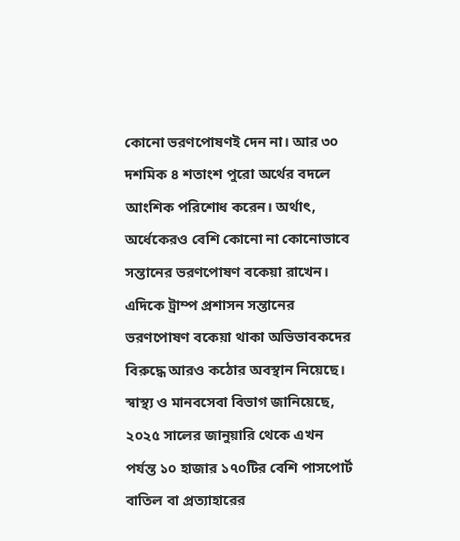কোনো ভরণপোষণই দেন না। আর ৩০ দশমিক ৪ শতাংশ পুরো অর্থের বদলে আংশিক পরিশোধ করেন। অর্থাৎ, অর্ধেকেরও বেশি কোনো না কোনোভাবে সন্তানের ভরণপোষণ বকেয়া রাখেন।   এদিকে ট্রাম্প প্রশাসন সন্তানের ভরণপোষণ বকেয়া থাকা অভিভাবকদের বিরুদ্ধে আরও কঠোর অবস্থান নিয়েছে। স্বাস্থ্য ও মানবসেবা বিভাগ জানিয়েছে, ২০২৫ সালের জানুয়ারি থেকে এখন পর্যন্ত ১০ হাজার ১৭০টির বেশি পাসপোর্ট বাতিল বা প্রত্যাহারের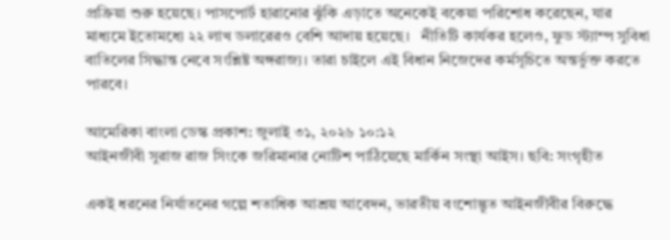প্রক্রিয়া শুরু হয়েছে। পাসপোর্ট হারানোর ঝুঁকি এড়াতে অনেকেই বকেয়া পরিশোধ করেছেন, যার মাধ্যমে ইতোমধ্যে ২২ লাখ ডলারেরও বেশি আদায় হয়েছে।   নীতিটি কার্যকর হলেও, ফুড স্ট্যাম্প সুবিধা বাতিলের সিদ্ধান্ত নেবে সংশ্লিষ্ট অঙ্গরাজ্য। তারা চাইলে এই বিধান নিজেদের কর্মসূচিতে অন্তর্ভুক্ত করতে পারবে।

আমেরিকা বাংলা ডেস্ক প্রকাশ: জুলাই ৩১, ২০২৬ ১০:১২
আইনজীবী সুরাজ রাজ সিংকে জরিমানার নোটিশ পাঠিয়েছে মার্কিন সংস্থা আইস। ছবি: সংগৃহীত

একই ধরনের নির্যাতনের গল্পে শতাধিক আশ্রয় আবেদন, ভারতীয় বংশোদ্ভূত আইনজীবীর বিরুদ্ধে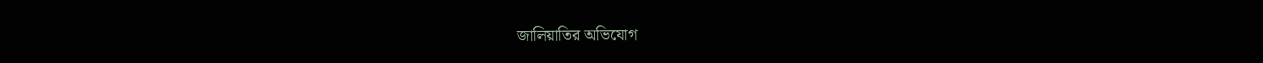জালিয়াতির অভিযোগ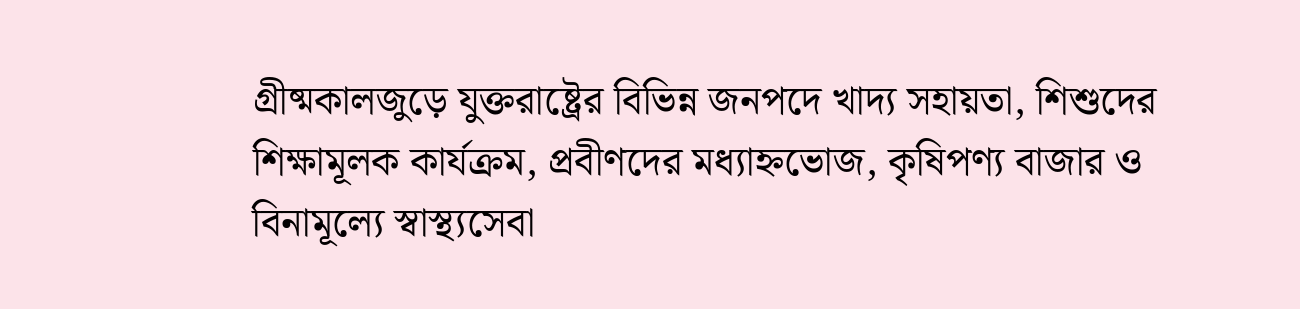গ্রীষ্মকালজুড়ে যুক্তরাষ্ট্রের বিভিন্ন জনপদে খাদ্য সহায়তা, শিশুদের শিক্ষামূলক কার্যক্রম, প্রবীণদের মধ্যাহ্নভোজ, কৃষিপণ্য বাজার ও বিনামূল্যে স্বাস্থ্যসেবা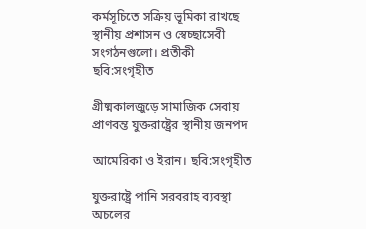কর্মসূচিতে সক্রিয় ভূমিকা রাখছে স্থানীয় প্রশাসন ও স্বেচ্ছাসেবী সংগঠনগুলো। প্রতীকী ছবি:সংগৃহীত

গ্রীষ্মকালজুড়ে সামাজিক সেবায় প্রাণবন্ত যুক্তরাষ্ট্রের স্থানীয় জনপদ

আমেরিকা ও ইরান। ছবি:সংগৃহীত

যুক্তরাষ্ট্রে পানি সরবরাহ ব্যবস্থা অচলের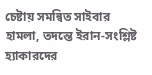চেষ্টায় সমন্বিত সাইবার হামলা, তদন্তে ইরান-সংশ্লিষ্ট হ্যাকারদের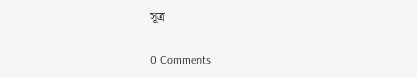সূত্র

0 Comments